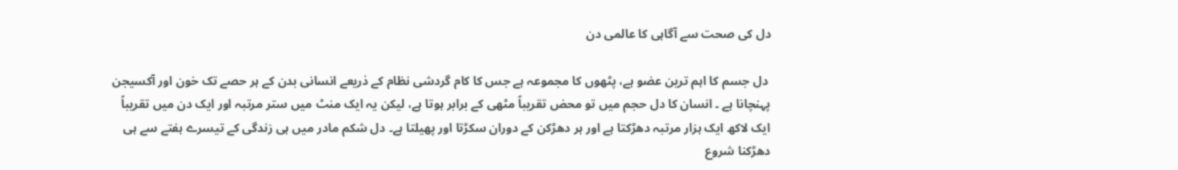دل کی صحت سے آگاہی کا عالمی دن

 دل جسم کا اہم ترین عضو ہے، پٹھوں کا مجموعہ ہے جس کا کام گردشی نظام کے ذریعے انسانی بدن کے ہر حصے تک خون اور آکسیجن پہنچانا ہے ۔ انسان کا دل حجم میں تو محض تقریباً مٹھی کے برابر ہوتا ہے، لیکن یہ ایک منٹ میں ستر مرتبہ اور ایک دن میں تقریباً ایک لاکھ ایک ہزار مرتبہ دھڑکتا ہے اور ہر دھڑکن کے دوران سکڑتا اور پھیلتا ہے۔ دل شکم مادر میں ہی زندگی کے تیسرے ہفتے سے ہی دھڑکنا شروع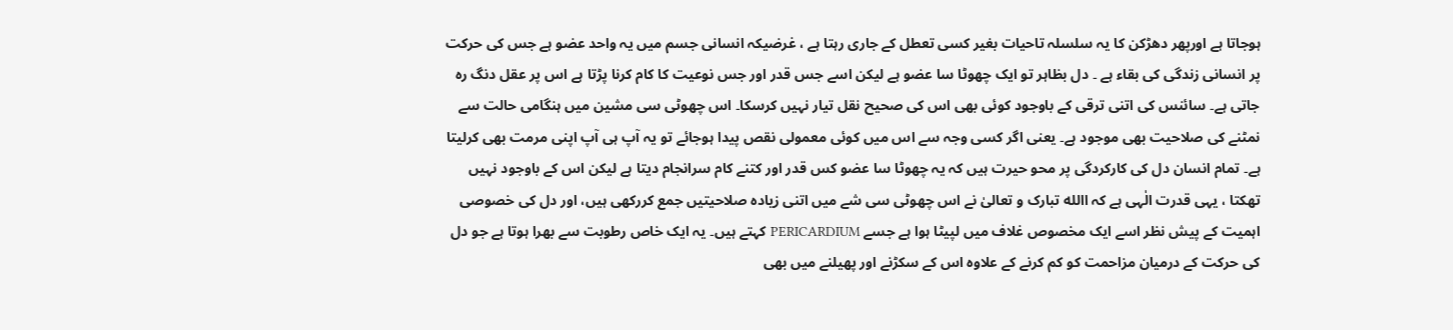ہوجاتا ہے اورپھر دھڑکن کا یہ سلسلہ تاحیات بغیر کسی تعطل کے جاری رہتا ہے ، غرضیکہ انسانی جسم میں یہ واحد عضو ہے جس کی حرکت پر انسانی زندگی کی بقاء ہے ۔ دل بظاہر تو ایک چھوٹا سا عضو ہے لیکن اسے جس قدر اور جس نوعیت کا کام کرنا پڑتا ہے اس پر عقل دنگ رہ جاتی ہے۔ سائنس کی اتنی ترقی کے باوجود کوئی بھی اس کی صحیح نقل تیار نہیں کرسکا۔ اس چھوٹی سی مشین میں ہنگامی حالت سے نمٹنے کی صلاحیت بھی موجود ہے۔ یعنی اگر کسی وجہ سے اس میں کوئی معمولی نقص پیدا ہوجائے تو یہ آپ ہی آپ اپنی مرمت بھی کرلیتا ہے۔ تمام انسان دل کی کارکردگی پر محو حیرت ہیں کہ یہ چھوٹا سا عضو کس قدر اور کتنے کام سرانجام دیتا ہے لیکن اس کے باوجود نہیں تھکتا ، یہی قدرت الٰہی ہے کہ االله تبارک و تعالیٰ نے اس چھوٹی سی شے میں اتنی زیادہ صلاحیتیں جمع کررکھی ہیں، اور دل کی خصوصی اہمیت کے پیش نظر اسے ایک مخصوص غلاف میں لپیٹا ہوا ہے جسے PERICARDIUM کہتے ہیں۔ یہ ایک خاص رطوبت سے بھرا ہوتا ہے جو دل کی حرکت کے درمیان مزاحمت کو کم کرنے کے علاوہ اس کے سکڑنے اور پھیلنے میں بھی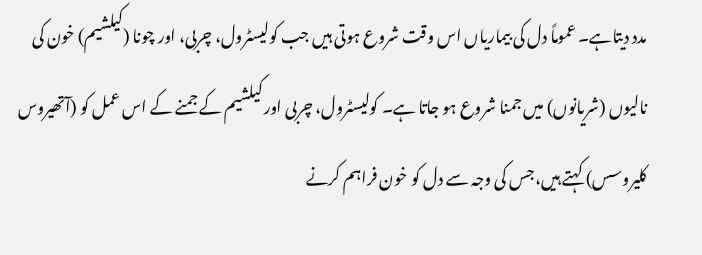مدد دیتاہے۔ عموماً دل کی بیماریاں اس وقت شروع ہوتی ہیں جب کولیسٹرول، چربی، اور چونا (کیلشیم) خون کی نالیوں (شریانوں) میں جمنا شروع ہو جاتا ہے۔ کولیسٹرول، چربی اور کیلشیم کے جمنے کے اس عمل کو (آتھیروس کلیروسس) کہتے ہیں،جس کی وجہ سے دل کو خون فراہم کرنے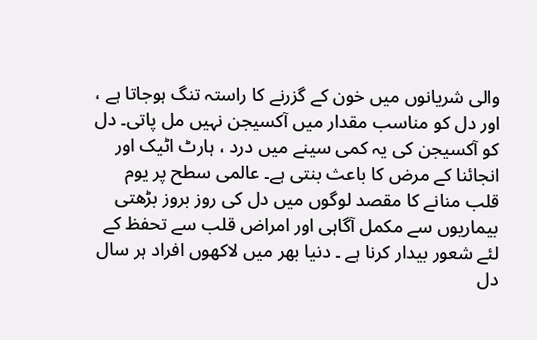والی شریانوں میں خون کے گزرنے کا راستہ تنگ ہوجاتا ہے ، اور دل کو مناسب مقدار میں آکسیجن نہیں مل پاتی۔ دل کو آکسیجن کی یہ کمی سینے میں درد ، ہارٹ اٹیک اور انجائنا کے مرض کا باعث بنتی ہے۔ عالمی سطح پر یوم قلب منانے کا مقصد لوگوں میں دل کی روز بروز بڑھتی بیماریوں سے مکمل آگاہی اور امراض قلب سے تحفظ کے لئے شعور بیدار کرنا ہے ۔ دنیا بھر میں لاکھوں افراد ہر سال دل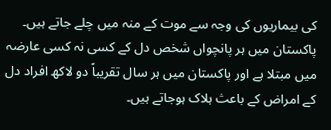کی بیماریوں کی وجہ سے موت کے منہ میں چلے جاتے ہیں۔ پاکستان میں ہر پانچواں شخص دل کے کسی نہ کسی عارضہ میں مبتلا ہے اور پاکستان میں ہر سال تقریباً دو لاکھ افراد دل کے امراض کے باعث ہلاک ہوجاتے ہیں۔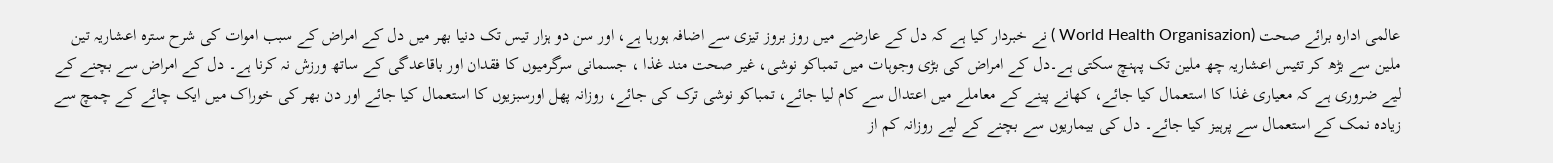عالمی ادارہ برائے صحت (World Health Organisazion ) نے خبردار کیا ہے کہ دل کے عارضے میں روز بروز تیزی سے اضافہ ہورہا ہے، اور سن دو ہزار تیس تک دنیا بھر میں دل کے امراض کے سبب اموات کی شرح سترہ اعشاریہ تین ملین سے بڑھ کر تئیس اعشاریہ چھ ملین تک پہنچ سکتی ہے۔دل کے امراض کی بڑی وجوہات میں تمباکو نوشی، غیر صحت مند غذا ، جسمانی سرگرمیوں کا فقدان اور باقاعدگی کے ساتھ ورزش نہ کرنا ہے۔ دل کے امراض سے بچنے کے لیے ضروری ہے کہ معیاری غذا کا استعمال کیا جائے، کھانے پینے کے معاملے میں اعتدال سے کام لیا جائے، تمباکو نوشی ترک کی جائے، روزانہ پھل اورسبزیوں کا استعمال کیا جائے اور دن بھر کی خوراک میں ایک چائے کے چمچ سے زیادہ نمک کے استعمال سے پرہیز کیا جائے۔ دل کی بیماریوں سے بچنے کے لیے روزانہ کم از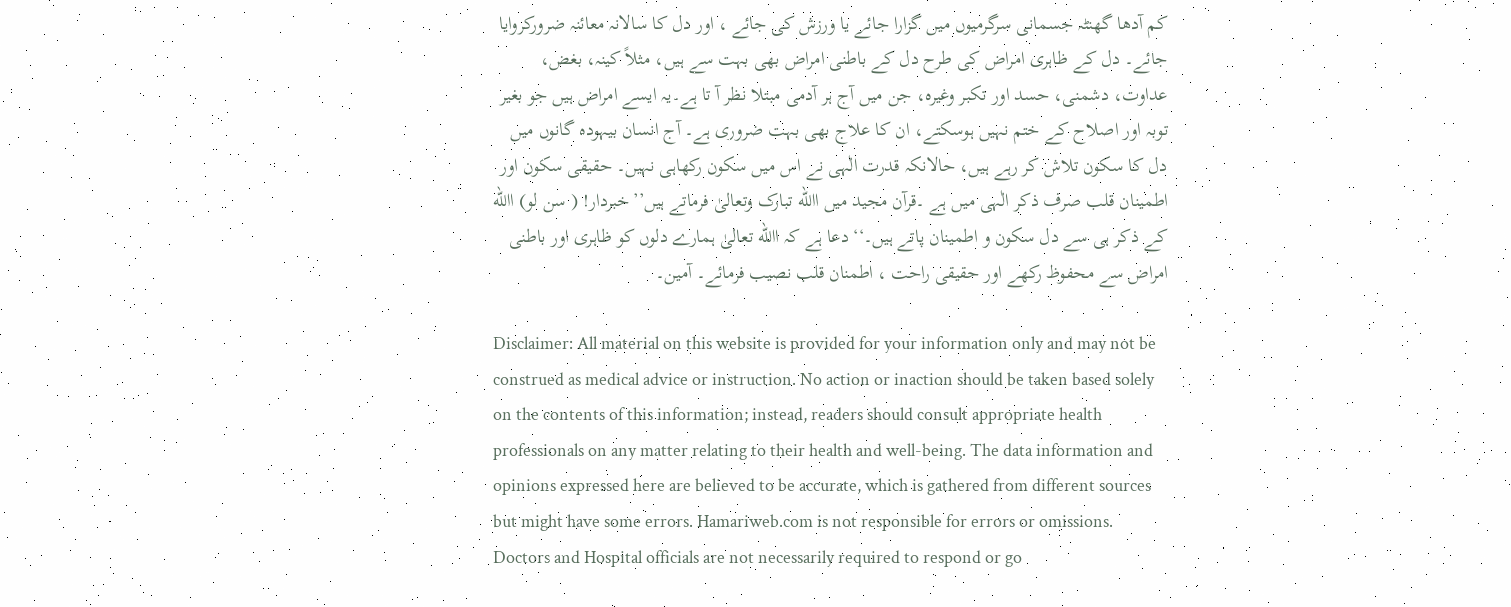کم آدھا گھنٹہ جسمانی سرگرمیوں میں گزارا جائے یا ورزش کی جائے ، اور دل کا سالانہ معائنہ ضرورکروایا جائے۔ دل کے ظاہری امراض کی طرح دل کے باطنی امراض بھی بہت سے ہیں، مثلاً کینہ، بغض، عداوت، دشمنی، حسد اور تکبر وغیرہ، جن میں آج ہر آدمی مبتلا نظر آ تا ہے۔یہ ایسے امراض ہیں جو بغیر توبہ اور اصلاح کے ختم نہیں ہوسکتے، ان کا علاج بھی بہت ضروری ہے۔ آج انسان بیہودہ گانوں میں دل کا سکون تلاش کر رہے ہیں، حالانکہ قدرت الٰہی نے اس میں سکون رکھاہی نہیں۔ حقیقی سکون اور اطمینان قلب صرف ذکر الٰہی میں ہے ۔قرآن مجید میں االله تبارک وتعالیٰ فرماتے ہیں’’خبردار! ( سن لو) االله کے ذکر ہی سے دل سکون و اطمینان پاتے ہیں۔‘‘ دعا ہے کہ االله تعالیٰ ہمارے دلوں کو ظاہری اور باطنی امراض سے محفوظ رکھے اور حقیقی راحت ، اطمنان قلب نصیب فرمائے۔ آمین۔

Disclaimer: All material on this website is provided for your information only and may not be construed as medical advice or instruction. No action or inaction should be taken based solely on the contents of this information; instead, readers should consult appropriate health professionals on any matter relating to their health and well-being. The data information and opinions expressed here are believed to be accurate, which is gathered from different sources but might have some errors. Hamariweb.com is not responsible for errors or omissions. Doctors and Hospital officials are not necessarily required to respond or go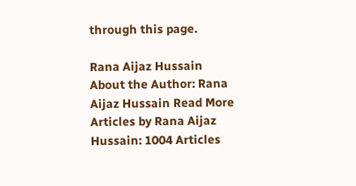through this page.

Rana Aijaz Hussain
About the Author: Rana Aijaz Hussain Read More Articles by Rana Aijaz Hussain: 1004 Articles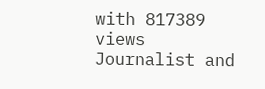with 817389 views Journalist and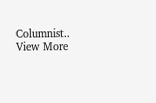Columnist.. View More